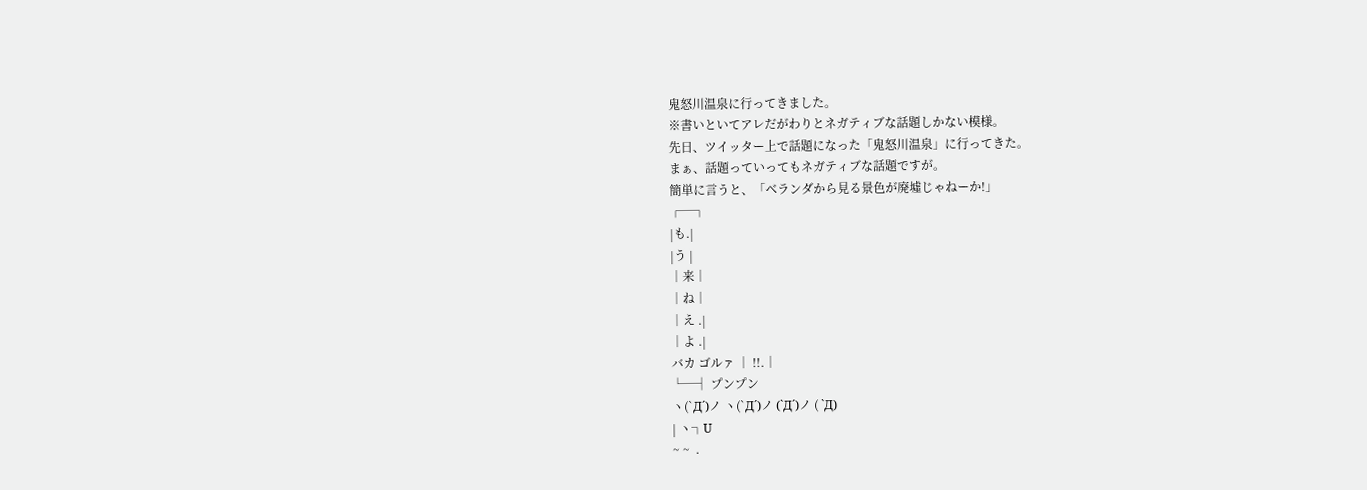鬼怒川温泉に行ってきました。
※書いといてアレだがわりとネガティブな話題しかない模様。
先日、ツイッター上で話題になった「鬼怒川温泉」に行ってきた。
まぁ、話題っていってもネガティブな話題ですが。
簡単に言うと、「ベランダから見る景色が廃墟じゃねーか!」
┌─┐
|も.|
|う |
│来│
│ね│
│え .|
│よ .|
バカ ゴルァ │ !!.│
└─┤ プンプン
ヽ(`Д´)ノ ヽ(`Д´)ノ (`Д´)ノ ( `Д)
| ヽ┐U
~ ~  .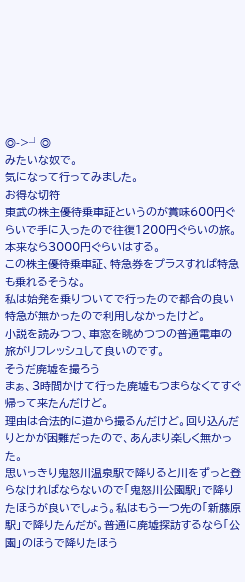◎->┘◎
みたいな奴で。
気になって行ってみました。
お得な切符
東武の株主優待乗車証というのが賞味600円ぐらいで手に入ったので往復1200円ぐらいの旅。
本来なら3000円ぐらいはする。
この株主優待乗車証、特急券をプラスすれば特急も乗れるそうな。
私は始発を乗りついてで行ったので都合の良い特急が無かったので利用しなかったけど。
小説を読みつつ、車窓を眺めつつの普通電車の旅がリフレッシュして良いのです。
そうだ廃墟を撮ろう
まぁ、3時間かけて行った廃墟もつまらなくてすぐ帰って来たんだけど。
理由は合法的に道から撮るんだけど。回り込んだりとかが困難だったので、あんまり楽しく無かった。
思いっきり鬼怒川温泉駅で降りると川をずっと登らなければならないので「鬼怒川公園駅」で降りたほうが良いでしょう。私はもう一つ先の「新藤原駅」で降りたんだが。普通に廃墟探訪するなら「公園」のほうで降りたほう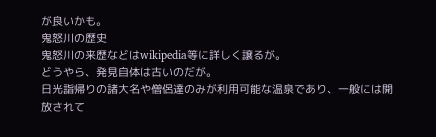が良いかも。
鬼怒川の歴史
鬼怒川の来歴などはwikipedia等に詳しく譲るが。
どうやら、発見自体は古いのだが。
日光詣帰りの諸大名や僧侶達のみが利用可能な温泉であり、一般には開放されて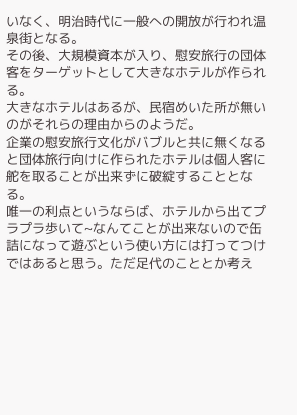いなく、明治時代に一般への開放が行われ温泉街となる。
その後、大規模資本が入り、慰安旅行の団体客をターゲットとして大きなホテルが作られる。
大きなホテルはあるが、民宿めいた所が無いのがそれらの理由からのようだ。
企業の慰安旅行文化がバブルと共に無くなると団体旅行向けに作られたホテルは個人客に舵を取ることが出来ずに破綻することとなる。
唯一の利点というならば、ホテルから出てプラプラ歩いて~なんてことが出来ないので缶詰になって遊ぶという使い方には打ってつけではあると思う。ただ足代のこととか考え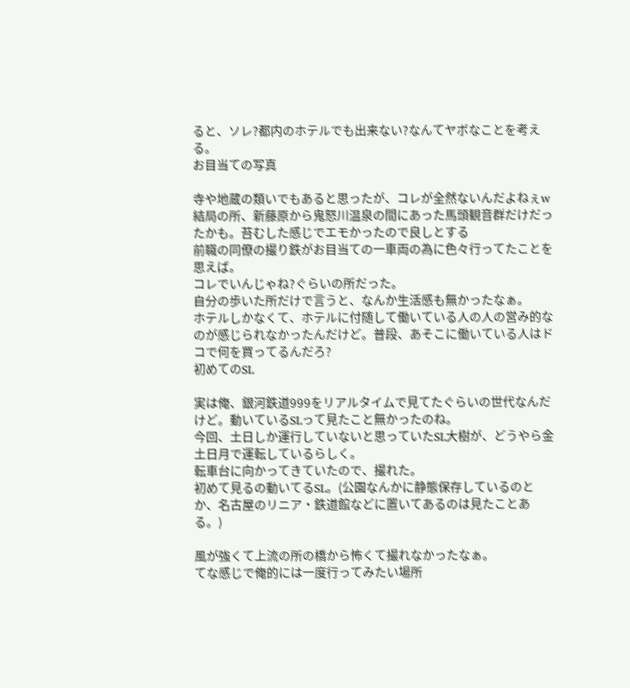ると、ソレ?都内のホテルでも出来ない?なんてヤボなことを考える。
お目当ての写真

寺や地蔵の類いでもあると思ったが、コレが全然ないんだよねぇw
結局の所、新藤原から鬼怒川温泉の間にあった馬頭観音群だけだったかも。苔むした感じでエモかったので良しとする
前職の同僚の撮り鉄がお目当ての一車両の為に色々行ってたことを思えば。
コレでいんじゃね?ぐらいの所だった。
自分の歩いた所だけで言うと、なんか生活感も無かったなぁ。
ホテルしかなくて、ホテルに付随して働いている人の人の営み的なのが感じられなかったんだけど。普段、あそこに働いている人はドコで何を買ってるんだろ?
初めてのSL

実は俺、銀河鉄道999をリアルタイムで見てたぐらいの世代なんだけど。動いているSLって見たこと無かったのね。
今回、土日しか運行していないと思っていたSL大樹が、どうやら金土日月で運転しているらしく。
転車台に向かってきていたので、撮れた。
初めて見るの動いてるSL。(公園なんかに静態保存しているのとか、名古屋のリニア・鉄道館などに置いてあるのは見たことある。)

風が強くて上流の所の橋から怖くて撮れなかったなぁ。
てな感じで俺的には一度行ってみたい場所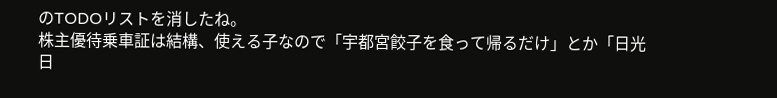のTODOリストを消したね。
株主優待乗車証は結構、使える子なので「宇都宮餃子を食って帰るだけ」とか「日光日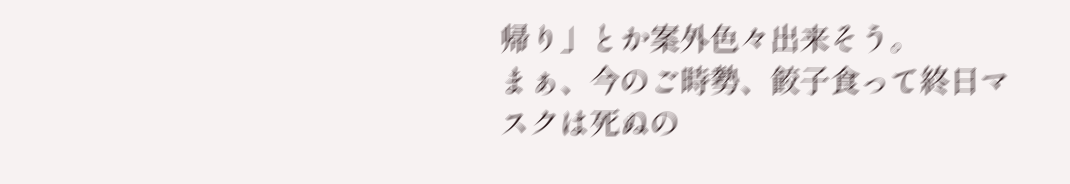帰り」とか案外色々出来そう。
まぁ、今のご時勢、餃子食って終日マスクは死ぬの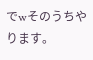でwそのうちやります。